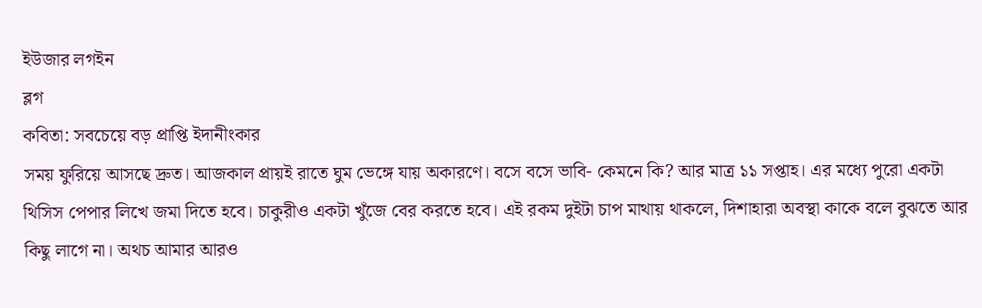ইউজার লগইন
ব্লগ
কবিতা: সবচেয়ে বড় প্রাপ্তি ইদানীংকার
সময় ফুরিয়ে আসছে দ্রুত। আজকাল প্রায়ই রাতে ঘুম ভেঙ্গে যায় অকারণে। বসে বসে ভাবি- কেমনে কি? আর মাত্র ১১ সপ্তাহ। এর মধ্যে পুরো একটা থিসিস পেপার লিখে জমা দিতে হবে। চাকুরীও একটা খুঁজে বের করতে হবে। এই রকম দুইটা চাপ মাথায় থাকলে, দিশাহারা অবস্থা কাকে বলে বুঝতে আর কিছু লাগে না। অথচ আমার আরও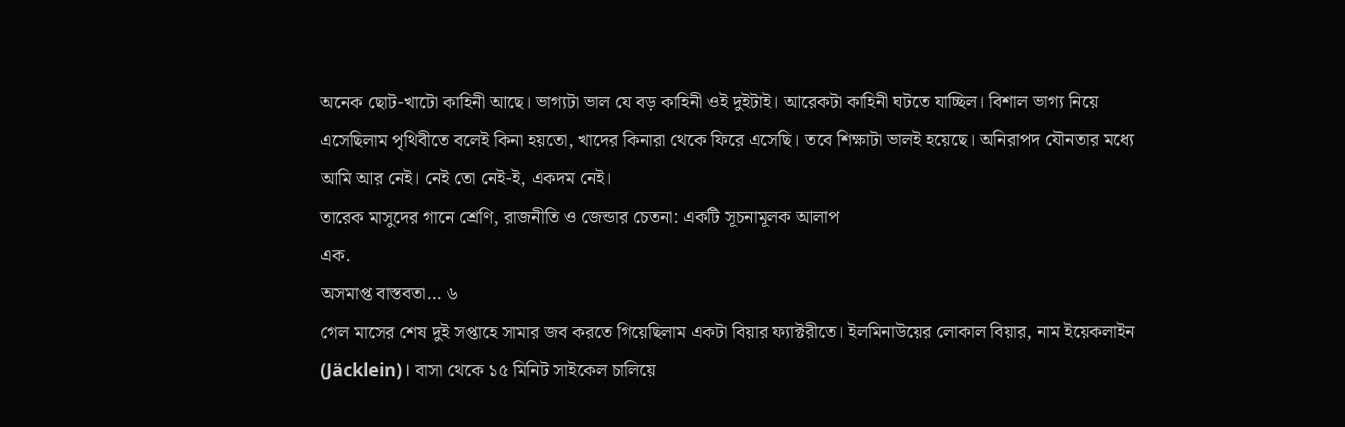অনেক ছোট-খাটো কাহিনী আছে। ভাগ্যটা ভাল যে বড় কাহিনী ওই দুইটাই। আরেকটা কাহিনী ঘটতে যাচ্ছিল। বিশাল ভাগ্য নিয়ে এসেছিলাম পৃথিবীতে বলেই কিনা হয়তো, খাদের কিনারা থেকে ফিরে এসেছি। তবে শিক্ষাটা ভালই হয়েছে। অনিরাপদ যৌনতার মধ্যে আমি আর নেই। নেই তো নেই-ই, একদম নেই।
তারেক মাসুদের গানে শ্রেণি, রাজনীতি ও জেন্ডার চেতনা: একটি সূচনামূলক আলাপ
এক.
অসমাপ্ত বাস্তবতা... ৬
গেল মাসের শেষ দুই সপ্তাহে সামার জব করতে গিয়েছিলাম একটা বিয়ার ফ্যাক্টরীতে। ইলমিনাউয়ের লোকাল বিয়ার, নাম ইয়েকলাইন (Jäcklein)। বাসা থেকে ১৫ মিনিট সাইকেল চালিয়ে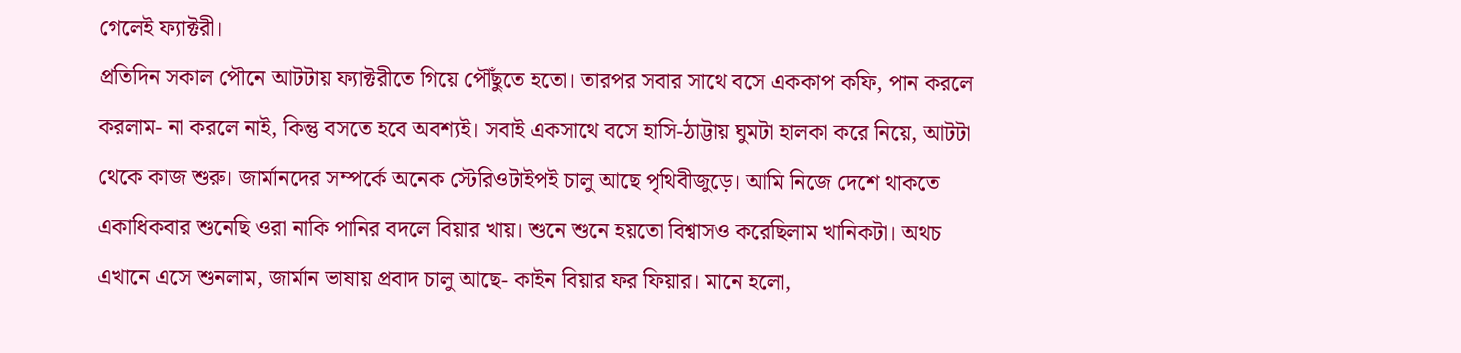গেলেই ফ্যাক্টরী।
প্রতিদিন সকাল পৌনে আটটায় ফ্যাক্টরীতে গিয়ে পৌঁছুতে হতো। তারপর সবার সাথে বসে এককাপ কফি, পান করলে করলাম- না করলে নাই, কিন্তু বসতে হবে অবশ্যই। সবাই একসাথে বসে হাসি-ঠাট্টায় ঘুমটা হালকা করে নিয়ে, আটটা থেকে কাজ শুরু। জার্মানদের সম্পর্কে অনেক স্টেরিওটাইপই চালু আছে পৃথিবীজুড়ে। আমি নিজে দেশে থাকতে একাধিকবার শুনেছি ওরা নাকি পানির বদলে বিয়ার খায়। শুনে শুনে হয়তো বিশ্বাসও করেছিলাম খানিকটা। অথচ এখানে এসে শুনলাম, জার্মান ভাষায় প্রবাদ চালু আছে- কাইন বিয়ার ফর ফিয়ার। মানে হলো,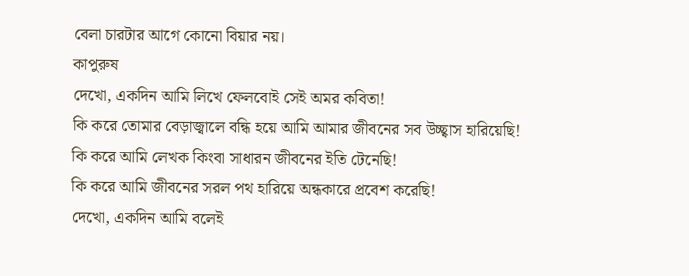বেলা চারটার আগে কোনো বিয়ার নয়।
কাপুরুষ
দেখো, একদিন আমি লিখে ফেলবোই সেই অমর কবিতা!
কি করে তোমার বেড়াজ্বালে বন্ধি হয়ে আমি আমার জীবনের সব উচ্ছ্বাস হারিয়েছি!
কি করে আমি লেখক কিংবা সাধারন জীবনের ইতি টেনেছি!
কি করে আমি জীবনের সরল পথ হারিয়ে অন্ধকারে প্রবেশ করেছি!
দেখো, একদিন আমি বলেই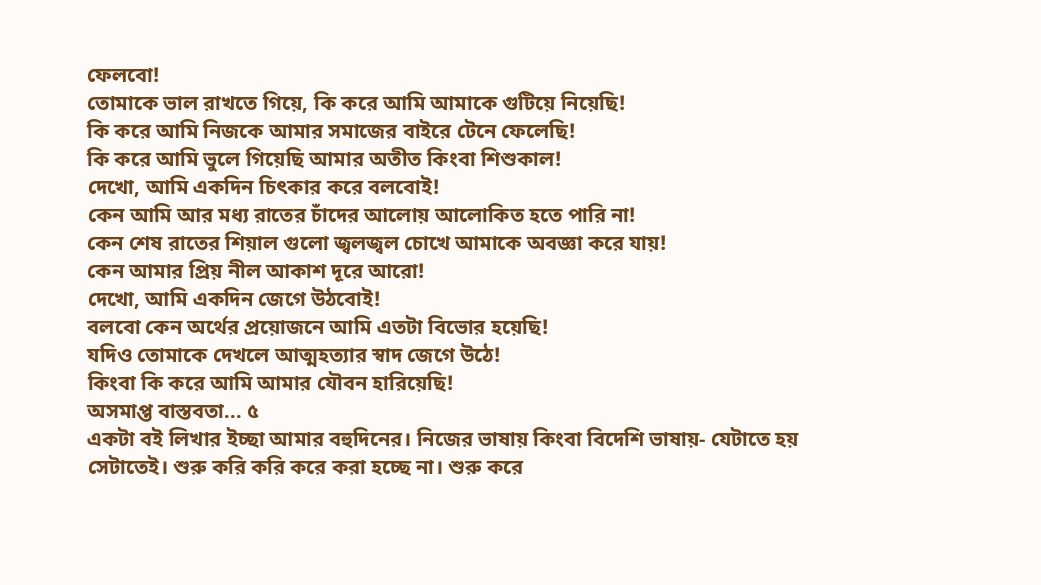ফেলবো!
তোমাকে ভাল রাখতে গিয়ে, কি করে আমি আমাকে গুটিয়ে নিয়েছি!
কি করে আমি নিজকে আমার সমাজের বাইরে টেনে ফেলেছি!
কি করে আমি ভুলে গিয়েছি আমার অতীত কিংবা শিশুকাল!
দেখো, আমি একদিন চিৎকার করে বলবোই!
কেন আমি আর মধ্য রাতের চাঁদের আলোয় আলোকিত হতে পারি না!
কেন শেষ রাতের শিয়াল গুলো জ্বলজ্বল চোখে আমাকে অবজ্ঞা করে যায়!
কেন আমার প্রিয় নীল আকাশ দূরে আরো!
দেখো, আমি একদিন জেগে উঠবোই!
বলবো কেন অর্থের প্রয়োজনে আমি এতটা বিভোর হয়েছি!
যদিও তোমাকে দেখলে আত্মহত্যার স্বাদ জেগে উঠে!
কিংবা কি করে আমি আমার যৌবন হারিয়েছি!
অসমাপ্ত বাস্তবতা... ৫
একটা বই লিখার ইচ্ছা আমার বহুদিনের। নিজের ভাষায় কিংবা বিদেশি ভাষায়- যেটাতে হয় সেটাতেই। শুরু করি করি করে করা হচ্ছে না। শুরু করে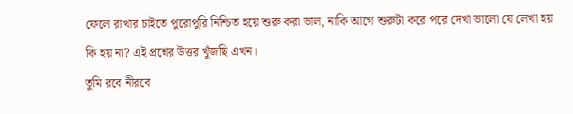ফেলে রাখার চাইতে পুরোপুরি নিশ্চিত হয়ে শুরু করা ভাল, নাকি আগে শুরুটা করে পরে দেখা ভালো যে লেখা হয় কি হয় না? এই প্রশ্নের উত্তর খুঁজছি এখন।
তুমি রবে নীরবে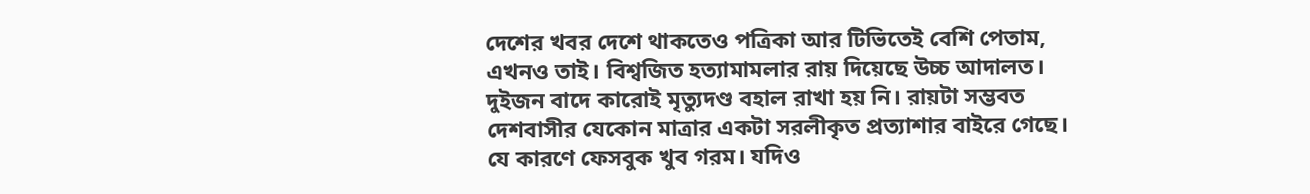দেশের খবর দেশে থাকতেও পত্রিকা আর টিভিতেই বেশি পেতাম, এখনও তাই। বিশ্বজিত হত্যামামলার রায় দিয়েছে উচ্চ আদালত। দুইজন বাদে কারোই মৃত্যুদণ্ড বহাল রাখা হয় নি। রায়টা সম্ভবত দেশবাসীর যেকোন মাত্রার একটা সরলীকৃত প্রত্যাশার বাইরে গেছে। যে কারণে ফেসবুক খুব গরম। যদিও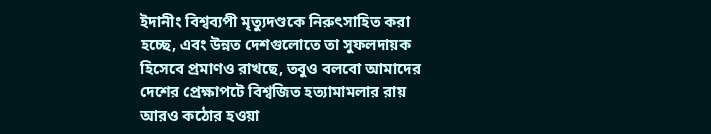ইদানীং বিশ্বব্যপী মৃত্যুদণ্ডকে নিরুৎসাহিত করা হচ্ছে, এবং উন্নত দেশগুলোতে তা সুফলদায়ক হিসেবে প্রমাণও রাখছে, তবুও বলবো আমাদের দেশের প্রেক্ষাপটে বিশ্বজিত হত্যামামলার রায় আরও কঠোর হওয়া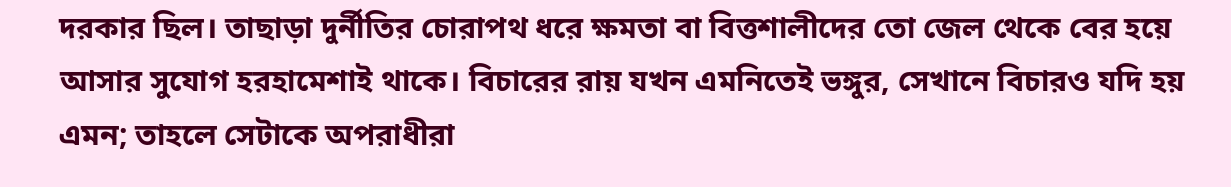দরকার ছিল। তাছাড়া দুর্নীতির চোরাপথ ধরে ক্ষমতা বা বিত্তশালীদের তো জেল থেকে বের হয়ে আসার সুযোগ হরহামেশাই থাকে। বিচারের রায় যখন এমনিতেই ভঙ্গুর, সেখানে বিচারও যদি হয় এমন; তাহলে সেটাকে অপরাধীরা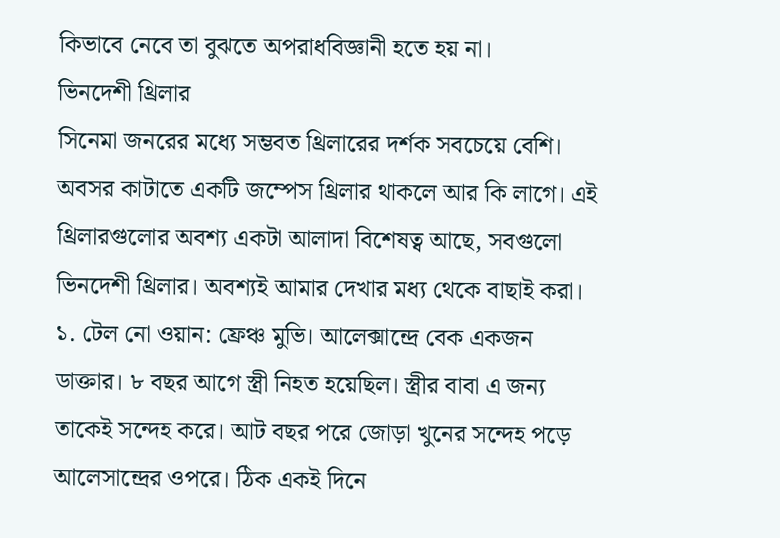কিভাবে নেবে তা বুঝতে অপরাধবিজ্ঞানী হতে হয় না।
ভিনদেশী থ্রিলার
সিনেমা জনরের মধ্যে সম্ভবত থ্রিলারের দর্শক সবচেয়ে বেশি। অবসর কাটাতে একটি জম্পেস থ্রিলার থাকলে আর কি লাগে। এই থ্রিলারগুলোর অবশ্য একটা আলাদা বিশেষত্ব আছে, সবগুলো ভিনদেশী থ্রিলার। অবশ্যই আমার দেখার মধ্য থেকে বাছাই করা।
১. টেল নো ওয়ান: ফ্রেঞ্চ মুভি। আলেক্সান্দ্রে বেক একজন ডাক্তার। ৮ বছর আগে স্ত্রী নিহত হয়েছিল। স্ত্রীর বাবা এ জন্য তাকেই সন্দেহ করে। আট বছর পরে জোড়া খুনের সন্দেহ পড়ে আলেসান্দ্রের ওপরে। ঠিক একই দিনে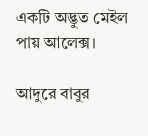একটি অদ্ভুত মেইল পায় আলেক্স।

আদুরে বাবুর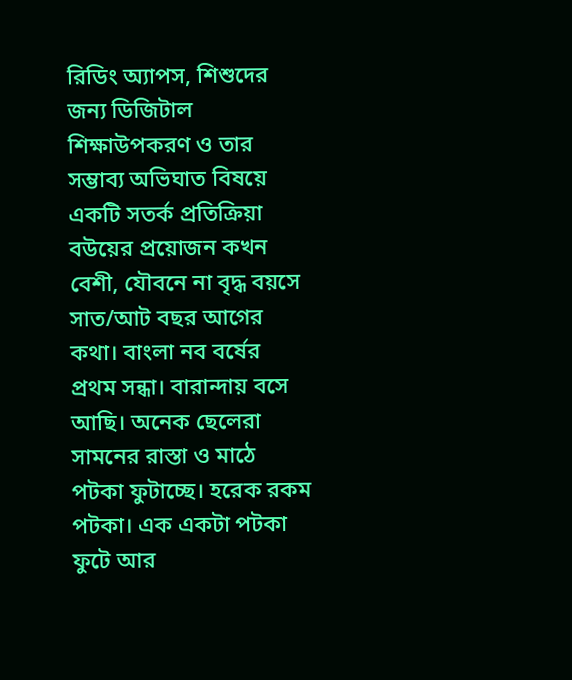রিডিং অ্যাপস, শিশুদের জন্য ডিজিটাল শিক্ষাউপকরণ ও তার সম্ভাব্য অভিঘাত বিষয়ে একটি সতর্ক প্রতিক্রিয়া
বউয়ের প্রয়োজন কখন বেশী, যৌবনে না বৃদ্ধ বয়সে
সাত/আট বছর আগের কথা। বাংলা নব বর্ষের প্রথম সন্ধা। বারান্দায় বসে আছি। অনেক ছেলেরা সামনের রাস্তা ও মাঠে পটকা ফুটাচ্ছে। হরেক রকম পটকা। এক একটা পটকা ফুটে আর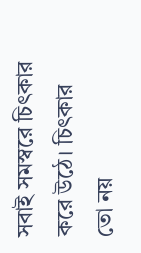সবাই সমস্বরে চিৎকার করে উঠে। চিৎকার তো নয়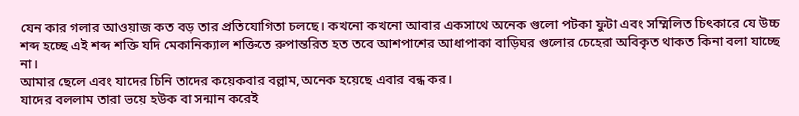যেন কার গলার আওয়াজ কত বড় তার প্রতিযোগিতা চলছে। কখনো কখনো আবার একসাথে অনেক গুলো পটকা ফুটা এবং সম্মিলিত চিৎকারে যে উচ্চ শব্দ হচ্ছে এই শব্দ শক্তি যদি মেকানিক্যাল শক্তিতে রুপান্তরিত হত তবে আশপাশের আধাপাকা বাড়িঘর গুলোর চেহেরা অবিকৃত থাকত কিনা বলা যাচ্ছে না।
আমার ছেলে এবং যাদের চিনি তাদের কয়েকবার বল্লাম,অনেক হয়েছে এবার বন্ধ কর।
যাদের বললাম তারা ভয়ে হউক বা সন্মান করেই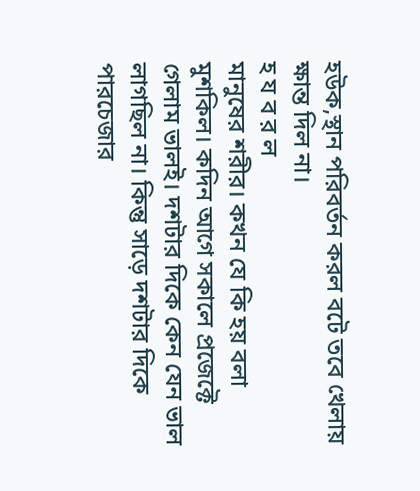হউক,স্থান পরিবর্তন করল বটে তবে খেলায় ক্ষান্ত দিল না।
হ য ব র ল
মানুষের শরীর। কখন যে কি হয় বলা মুশকিল। কদিন আগে সকালে প্রজেক্টে গেলাম ভালই। দশটার দিকে কেন যেন ভাল লাগছিল না। কিন্তু সাড়ে দশটার দিকে পারচেজার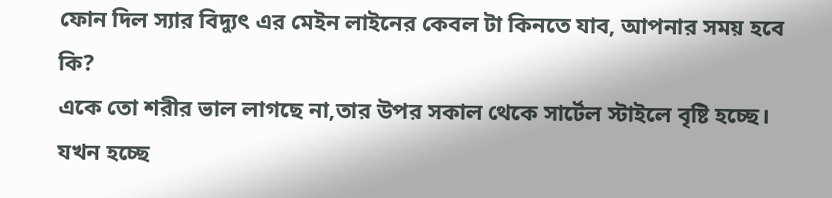ফোন দিল স্যার বিদ্যুৎ এর মেইন লাইনের কেবল টা কিনতে যাব, আপনার সময় হবে কি?
একে তো শরীর ভাল লাগছে না,তার উপর সকাল থেকে সার্টেল স্টাইলে বৃষ্টি হচ্ছে। যখন হচ্ছে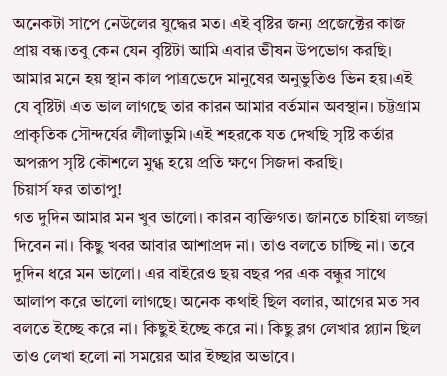অনেকটা সাপে নেউলের যুদ্ধের মত। এই বৃষ্টির জন্য প্রজেক্টের কাজ প্রায় বন্ধ।তবু কেন যেন বৃষ্টিটা আমি এবার ভীষন উপভোগ করছি।
আমার মনে হয় স্থান কাল পাত্রভেদে মানুষের অনুভুতিও ভিন হয়।এই যে বৃষ্টিটা এত ভাল লাগছে তার কারন আমার বর্তমান অবস্থান। চট্টগ্রাম প্রাকৃতিক সৌন্দর্যের লীলাভুমি।এই শহরকে যত দেখছি সৃষ্টি কর্তার অপরূপ সৃষ্টি কৌশলে মুগ্ধ হয়ে প্রতি ক্ষণে সিজদা করছি।
চিয়ার্স ফর তাতাপু!
গত দুদিন আমার মন খুব ভালো। কারন ব্যক্তিগত। জানতে চাহিয়া লজ্জা দিবেন না। কিছু খবর আবার আশাপ্রদ না। তাও বলতে চাচ্ছি না। তবে দুদিন ধরে মন ভালো। এর বাইরেও ছয় বছর পর এক বন্ধুর সাথে আলাপ করে ভালো লাগছে। অনেক কথাই ছিল বলার, আগের মত সব বলতে ইচ্ছে করে না। কিছুই ইচ্ছে করে না। কিছু ব্লগ লেখার প্ল্যান ছিল তাও লেখা হলো না সময়ের আর ইচ্ছার অভাবে।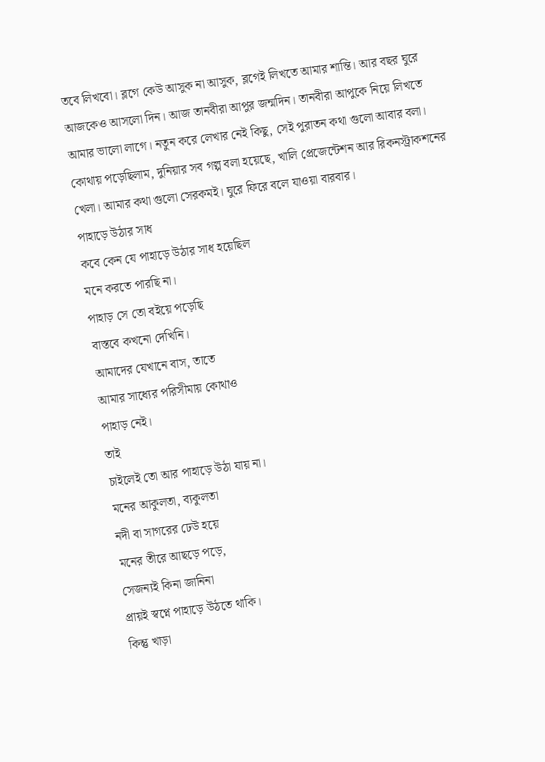তবে লিখবো। ব্লগে কেউ আসুক না আসুক, ব্লগেই লিখতে আমার শান্তি। আর বছর ঘুরে আজকেও আসলো দিন। আজ তানবীরা আপুর জন্মদিন। তানবীরা আপুকে নিয়ে লিখতে আমার ভালো লাগে। নতুন করে লেখার নেই কিছু, সেই পুরাতন কথা গুলো আবার বলা। কোথায় পড়েছিলাম, দুনিয়ার সব গল্প বলা হয়েছে, খালি প্রেজেন্টেশন আর রিকনস্ট্রাকশনের খেলা। আমার কথা গুলো সেরকমই। ঘুরে ফিরে বলে যাওয়া বারবার।
পাহাড়ে উঠার সাধ
কবে কেন যে পাহাড়ে উঠার সাধ হয়েছিল
মনে করতে পারছি না।
পাহাড় সে তো বইয়ে পড়েছি
বাস্তবে কখনো দেখিনি।
আমাদের যেখানে বাস, তাতে
আমার সাধ্যের পরিসীমায় কোথাও
পাহাড় নেই।
তাই
চাইলেই তো আর পাহাড়ে উঠা যায় না।
মনের আকুলতা, ব্যকুলতা
নদী বা সাগরের ঢেউ হয়ে
মনের তীরে আছড়ে পড়ে,
সেজন্যই কিনা জানিনা
প্রায়ই স্বপ্নে পাহাড়ে উঠতে থাকি।
কিন্তু খাড়া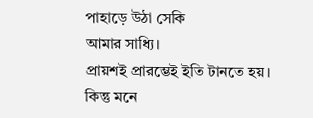পাহাড়ে উঠা সেকি
আমার সাধ্যি।
প্রায়শই প্রারম্ভেই ইতি টানতে হয়।
কিন্তু মনে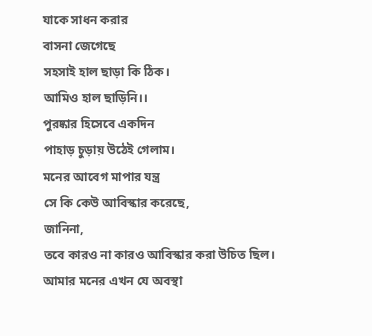যাকে সাধন করার
বাসনা জেগেছে
সহসাই হাল ছাড়া কি ঠিক।
আমিও হাল ছাড়িনি।।
পুরষ্কার হিসেবে একদিন
পাহাড় চুড়ায় উঠেই গেলাম।
মনের আবেগ মাপার যন্ত্র
সে কি কেউ আবিস্কার করেছে,
জানিনা,
তবে কারও না কারও আবিস্কার করা উচিত ছিল।
আমার মনের এখন যে অবস্থা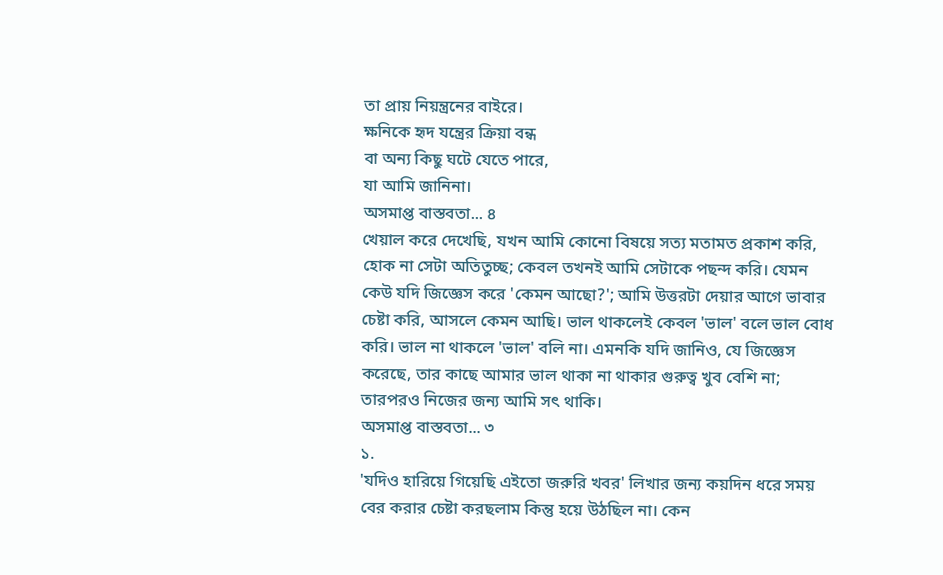তা প্রায় নিয়ন্ত্রনের বাইরে।
ক্ষনিকে হৃদ যন্ত্রের ক্রিয়া বন্ধ
বা অন্য কিছু ঘটে যেতে পারে,
যা আমি জানিনা।
অসমাপ্ত বাস্তবতা... ৪
খেয়াল করে দেখেছি, যখন আমি কোনো বিষয়ে সত্য মতামত প্রকাশ করি, হোক না সেটা অতিতুচ্ছ; কেবল তখনই আমি সেটাকে পছন্দ করি। যেমন কেউ যদি জিজ্ঞেস করে 'কেমন আছো?'; আমি উত্তরটা দেয়ার আগে ভাবার চেষ্টা করি, আসলে কেমন আছি। ভাল থাকলেই কেবল 'ভাল' বলে ভাল বোধ করি। ভাল না থাকলে 'ভাল' বলি না। এমনকি যদি জানিও, যে জিজ্ঞেস করেছে, তার কাছে আমার ভাল থাকা না থাকার গুরুত্ব খুব বেশি না; তারপরও নিজের জন্য আমি সৎ থাকি।
অসমাপ্ত বাস্তবতা... ৩
১.
'যদিও হারিয়ে গিয়েছি এইতো জরুরি খবর' লিখার জন্য কয়দিন ধরে সময় বের করার চেষ্টা করছলাম কিন্তু হয়ে উঠছিল না। কেন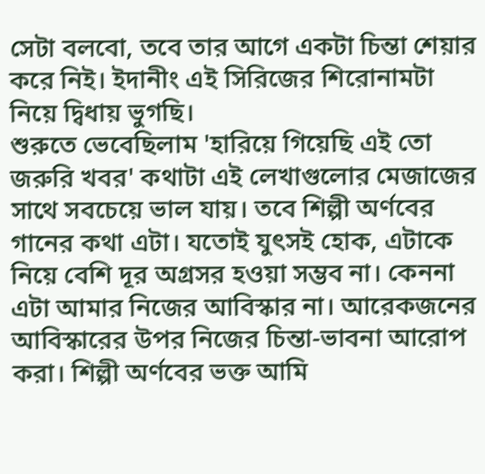সেটা বলবো, তবে তার আগে একটা চিন্তা শেয়ার করে নিই। ইদানীং এই সিরিজের শিরোনামটা নিয়ে দ্বিধায় ভুগছি।
শুরুতে ভেবেছিলাম 'হারিয়ে গিয়েছি এই তো জরুরি খবর' কথাটা এই লেখাগুলোর মেজাজের সাথে সবচেয়ে ভাল যায়। তবে শিল্পী অর্ণবের গানের কথা এটা। যতোই যুৎসই হোক, এটাকে নিয়ে বেশি দূর অগ্রসর হওয়া সম্ভব না। কেননা এটা আমার নিজের আবিস্কার না। আরেকজনের আবিস্কারের উপর নিজের চিন্তা-ভাবনা আরোপ করা। শিল্পী অর্ণবের ভক্ত আমি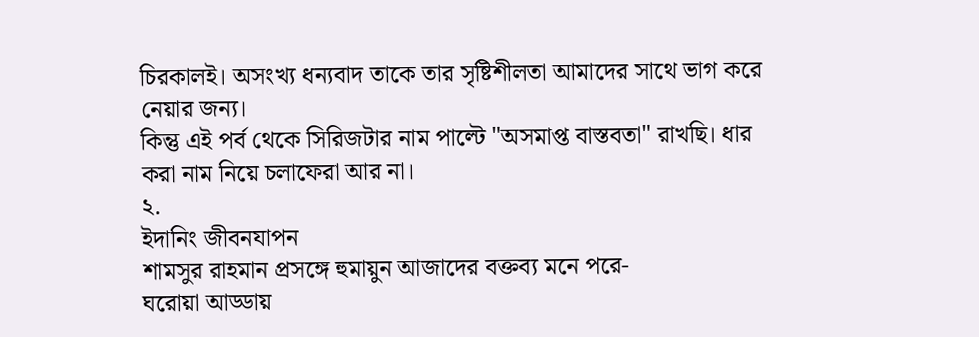চিরকালই। অসংখ্য ধন্যবাদ তাকে তার সৃষ্টিশীলতা আমাদের সাথে ভাগ করে নেয়ার জন্য।
কিন্তু এই পর্ব থেকে সিরিজটার নাম পাল্টে "অসমাপ্ত বাস্তবতা" রাখছি। ধার করা নাম নিয়ে চলাফেরা আর না।
২.
ইদানিং জীবনযাপন
শামসুর রাহমান প্রসঙ্গে হুমায়ুন আজাদের বক্তব্য মনে পরে-
ঘরোয়া আড্ডায়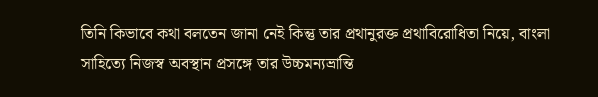তিনি কিভাবে কথা বলতেন জানা নেই কিন্তু তার প্রথানুরক্ত প্রথাবিরোধিতা নিয়ে, বাংলা সাহিত্যে নিজস্ব অবস্থান প্রসঙ্গে তার উচ্চমন্যভ্রান্তি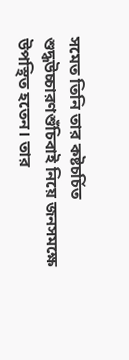সমেত তিনি তার কষ্টচর্চিত শুদ্ধউচ্চারণশুঁচিবাই নিয়ে জনসমক্ষে উপস্থিত হতেন। তার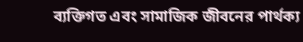ব্যক্তিগত এবং সামাজিক জীবনের পার্থক্য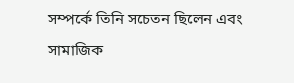সম্পর্কে তিনি সচেতন ছিলেন এবং সামাজিক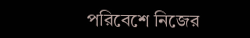পরিবেশে নিজের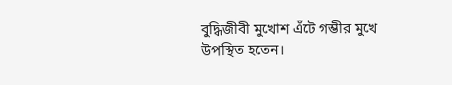বুদ্ধিজীবী মুখোশ এঁটে গম্ভীর মুখে উপস্থিত হতেন।